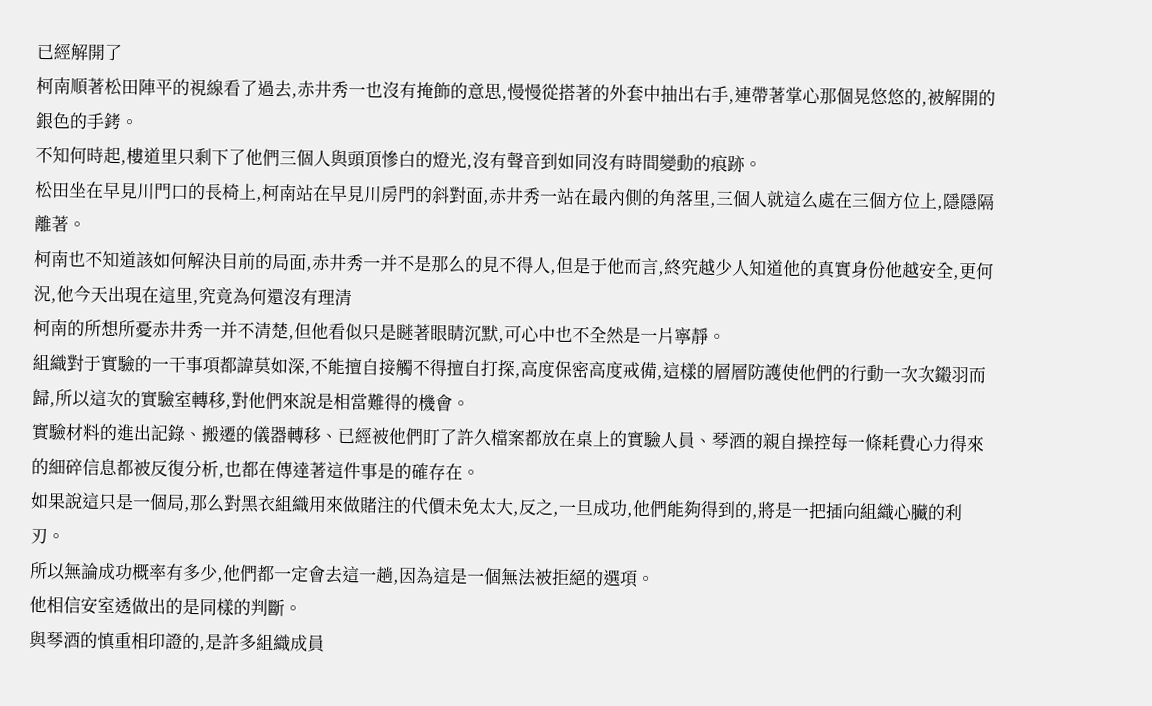已經解開了
柯南順著松田陣平的視線看了過去,赤井秀一也沒有掩飾的意思,慢慢從搭著的外套中抽出右手,連帶著掌心那個晃悠悠的,被解開的銀色的手銬。
不知何時起,樓道里只剩下了他們三個人與頭頂慘白的燈光,沒有聲音到如同沒有時間變動的痕跡。
松田坐在早見川門口的長椅上,柯南站在早見川房門的斜對面,赤井秀一站在最內側的角落里,三個人就這么處在三個方位上,隱隱隔離著。
柯南也不知道該如何解決目前的局面,赤井秀一并不是那么的見不得人,但是于他而言,終究越少人知道他的真實身份他越安全,更何況,他今天出現在這里,究竟為何還沒有理清
柯南的所想所憂赤井秀一并不清楚,但他看似只是瞇著眼睛沉默,可心中也不全然是一片寧靜。
組織對于實驗的一干事項都諱莫如深,不能擅自接觸不得擅自打探,高度保密高度戒備,這樣的層層防護使他們的行動一次次鎩羽而歸,所以這次的實驗室轉移,對他們來說是相當難得的機會。
實驗材料的進出記錄、搬遷的儀器轉移、已經被他們盯了許久檔案都放在桌上的實驗人員、琴酒的親自操控每一條耗費心力得來的細碎信息都被反復分析,也都在傳達著這件事是的確存在。
如果說這只是一個局,那么對黑衣組織用來做賭注的代價未免太大,反之,一旦成功,他們能夠得到的,將是一把插向組織心臟的利刃。
所以無論成功概率有多少,他們都一定會去這一趟,因為這是一個無法被拒絕的選項。
他相信安室透做出的是同樣的判斷。
與琴酒的慎重相印證的,是許多組織成員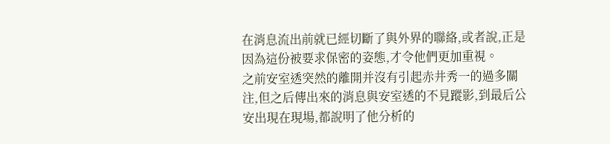在消息流出前就已經切斷了與外界的聯絡,或者說,正是因為這份被要求保密的姿態,才令他們更加重視。
之前安室透突然的離開并沒有引起赤井秀一的過多關注,但之后傳出來的消息與安室透的不見蹤影,到最后公安出現在現場,都說明了他分析的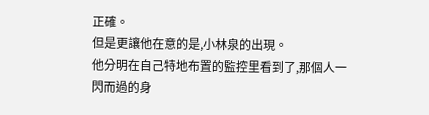正確。
但是更讓他在意的是,小林泉的出現。
他分明在自己特地布置的監控里看到了,那個人一閃而過的身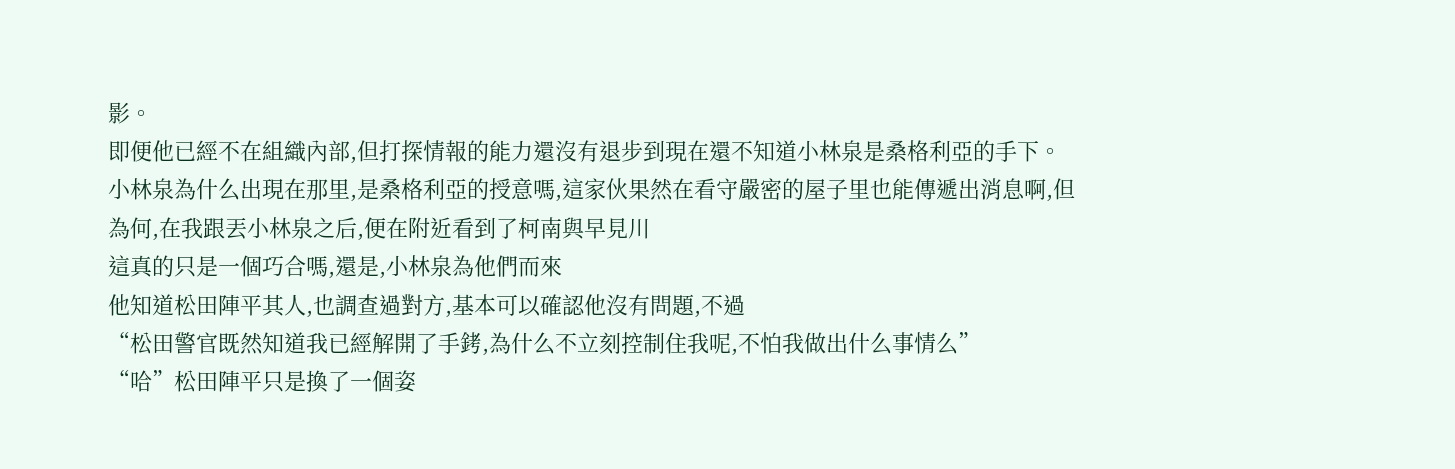影。
即便他已經不在組織內部,但打探情報的能力還沒有退步到現在還不知道小林泉是桑格利亞的手下。
小林泉為什么出現在那里,是桑格利亞的授意嗎,這家伙果然在看守嚴密的屋子里也能傳遞出消息啊,但為何,在我跟丟小林泉之后,便在附近看到了柯南與早見川
這真的只是一個巧合嗎,還是,小林泉為他們而來
他知道松田陣平其人,也調查過對方,基本可以確認他沒有問題,不過
“松田警官既然知道我已經解開了手銬,為什么不立刻控制住我呢,不怕我做出什么事情么”
“哈”松田陣平只是換了一個姿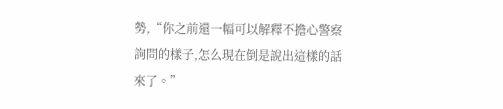勢,“你之前還一幅可以解釋不擔心警察詢問的樣子,怎么現在倒是說出這樣的話來了。”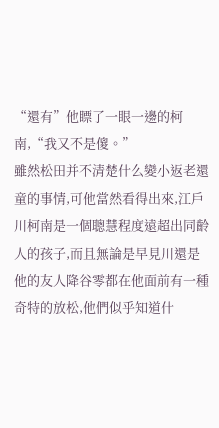“還有”他瞟了一眼一邊的柯南,“我又不是傻。”
雖然松田并不清楚什么變小返老還童的事情,可他當然看得出來,江戶川柯南是一個聰慧程度遠超出同齡人的孩子,而且無論是早見川還是他的友人降谷零都在他面前有一種奇特的放松,他們似乎知道什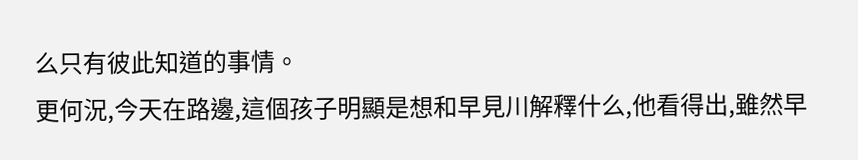么只有彼此知道的事情。
更何況,今天在路邊,這個孩子明顯是想和早見川解釋什么,他看得出,雖然早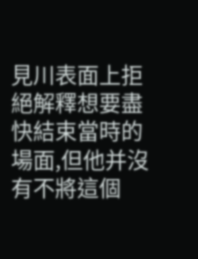見川表面上拒絕解釋想要盡快結束當時的場面,但他并沒有不將這個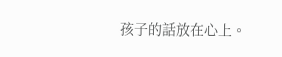孩子的話放在心上。